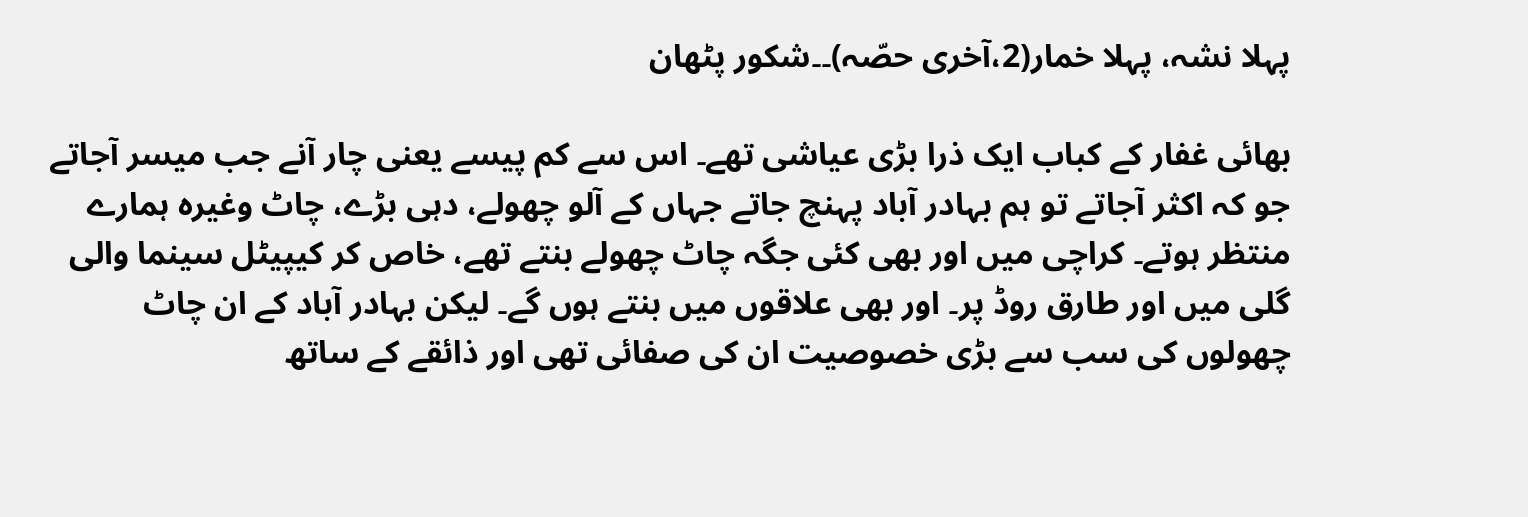پہلا نشہ، پہلا خمار(2،آخری حصّہ)۔۔شکور پٹھان

بھائی غفار کے کباب ایک ذرا بڑی عیاشی تھے۔ اس سے کم پیسے یعنی چار آنے جب میسر آجاتے جو کہ اکثر آجاتے تو ہم بہادر آباد پہنچ جاتے جہاں کے آلو چھولے، دہی بڑے، چاٹ وغیرہ ہمارے منتظر ہوتے۔ کراچی میں اور بھی کئی جگہ چاٹ چھولے بنتے تھے، خاص کر کیپیٹل سینما والی گلی میں اور طارق روڈ پر۔ اور بھی علاقوں میں بنتے ہوں گے۔ لیکن بہادر آباد کے ان چاٹ چھولوں کی سب سے بڑی خصوصیت ان کی صفائی تھی اور ذائقے کے ساتھ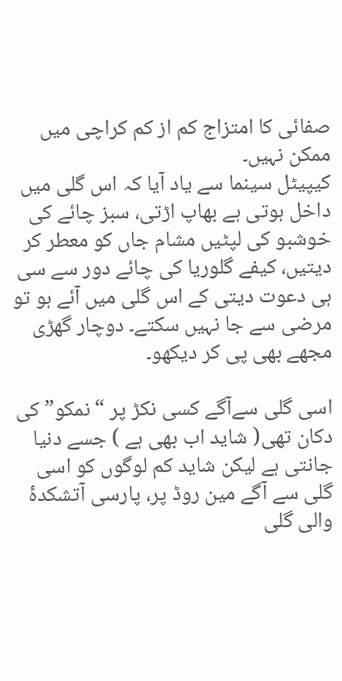صفائی کا امتزاج کم از کم کراچی میں ممکن نہیں۔
کیپیٹل سینما سے یاد آیا کہ اس گلی میں داخل ہوتی ہے بھاپ اڑتی، سبز چائے کی خوشبو کی لپٹیں مشام جاں کو معطر کر دیتیں، کیفے گلوریا کی چائے دور سے سی ہی دعوت دیتی کے اس گلی میں آئے ہو تو مرضی سے جا نہیں سکتے۔ دوچار گھڑی مجھے بھی پی کر دیکھو۔

اسی گلی سےآگے کسی نکڑ پر “ نمکو” کی دکان تھی( شاید اب بھی ہے ) جسے دنیا جانتی ہے لیکن شاید کم لوگوں کو اسی گلی سے آگے مین روڈ پر، پارسی آتشکدۂ والی گلی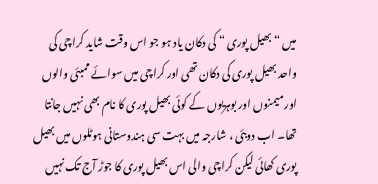میں “ بھیل پوری “ کی دکان یاد ہو جو اس وقت شاید کراچی کی واحد بھیل پوری کی دکان تھی اور کراچی میں سوائے ممبئی والوں اور میمنوں اور بوہریوں کے کوئی بھیل پوری کا نام بھی نہیں جانتا تھا۔ اب دوبئی ، شارجہ میں بہت سی ہندوستانی ہوٹلوں میں بھیل پوری کھائی لیکن کراچی والی اس بھیل پوری کا جوڑ آج تک نہیں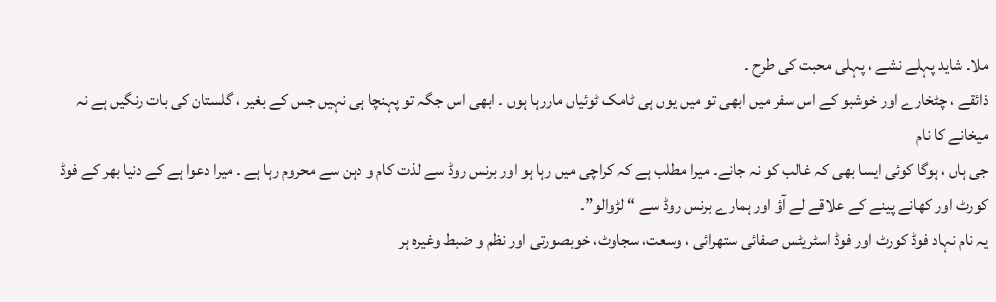ملا۔ شاید پہلے نشے ، پہلی محبت کی طرح ۔
ذائقے ، چٹخارے اور خوشبو کے اس سفر میں ابھی تو میں یوں ہی ٹامک ٹوئیاں ماررہا ہوں ۔ ابھی اس جگہ تو پہنچا ہی نہیں جس کے بغیر ، گلستان کی بات رنگیں ہے نہ میخانے کا نام
جی ہاں ، ہوگا کوئی ایسا بھی کہ غالب کو نہ جانے۔ میرا مطلب ہے کہ کراچی میں رہا ہو اور برنس روڈ سے لذت کام و دہن سے محروم رہا ہے ۔ میرا دعوا ہے کے دنیا بھر کے فوڈ کورٹ اور کھانے پینے کے علاقے لے آؤ اور ہمارے برنس روڈ سے “ لڑوالو”۔
یہ نام نہاد فوڈ کورٹ اور فوڈ اسٹریٹس صفائی ستھرائی ، وسعت، سجاوٹ، خوبصورتی اور نظم و ضبط وغیرہ ہر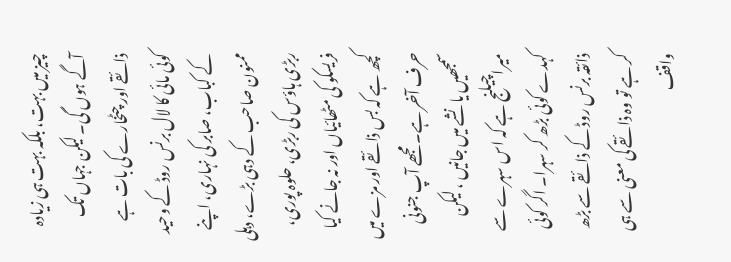چیز میں بہت، بلکہ بہت ہی زیادہ آگے ہوں گی۔ لیکن جہاں تک ذائقے اور چٹخارے کی بات ہے کوئی مائی کا لال برنس روڈ کے وحید کے کباب، صابر کی نہاری، اپنے ممنون صاحب کے دہی بڑے، دہلی ربڑی ہاؤس کی ربڑی، حلوہ پوری، فریسکو کی مٹھائیاں اور نہ جانے کیا کچھ ہے کہ بس ذائقے اور مزے میں حرف آخر ہے۔ مجھے آپ جنونی سمجھیں یا نشے میں جانیں ، لیکن میراچیلنج ہے کہ اس سہرے سے کہدے کوئی بڑھ کر سہرا۔ اگر کوئی ذائقہ برنس روڈ کے ذائقے سے بڑھ کر ہے تو وہ ذائقے کی معنی سے ہی واقف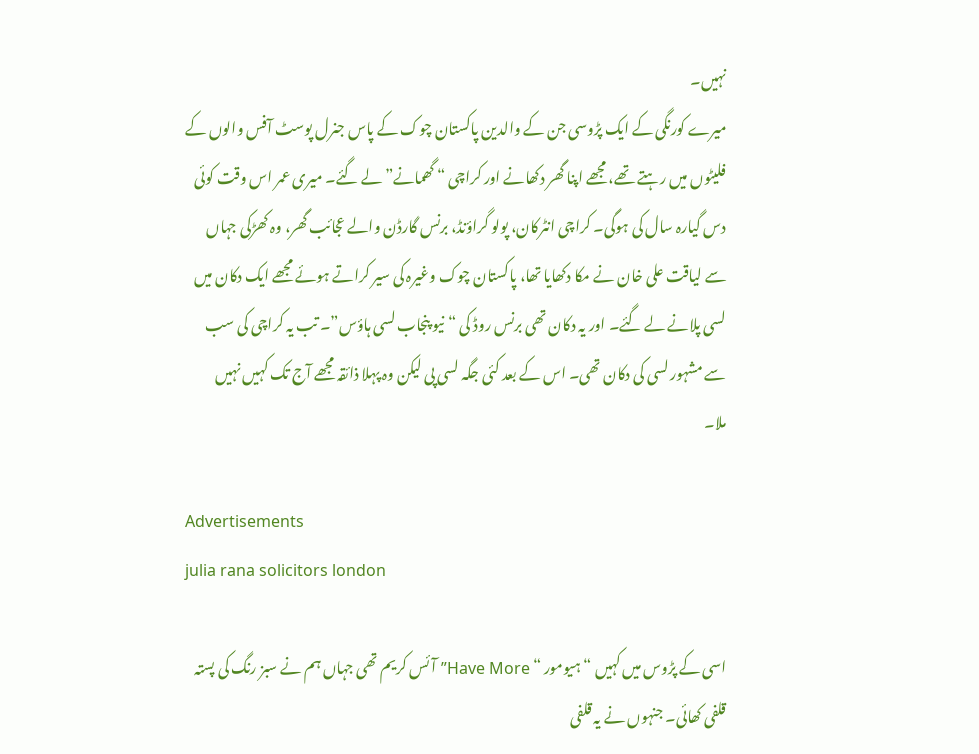نہیں۔
میرے کورنگی کے ایک پڑوسی جن کے والدین پاکستان چوک کے پاس جنرل پوسٹ آفس والوں کے فلیٹوں میں رہتے تھے، مجھے اپنا گھر دکھانے اور کراچی “ گھمانے” لے گئے۔ میری عمر اس وقت کوئی دس گیارہ سال کی ہوگی۔ کراچی انٹرکان، پولو گراؤنڈ، برنس گارڈن والے عجائب گھر، وہ کھڑکی جہاں سے لیاقت علی خان نے مکا دکھایا تھا، پاکستان چوک وغیرہ کی سیر کراتے ہوئے مجھے ایک دکان میں لسی پلانے لے گئے۔ اور یہ دکان تھی برنس روڈ کی “نیو پنجاب لسی ہاؤس”۔ تب یہ کراچی کی سب سے مشہور لسی کی دکان تھی۔ اس کے بعد کئی جگہ لسی پی لیکن وہ پہلا ذائقہ مجھے آج تک کہیں نہیں ملا۔

Advertisements
julia rana solicitors london

اسی کے پڑوس میں کہیں “ ہیومور “ Have More” آئس کریم تھی جہاں ہم نے سبز رنگ کی پستہ قلفی کھائی۔ جنہوں نے یہ قلفی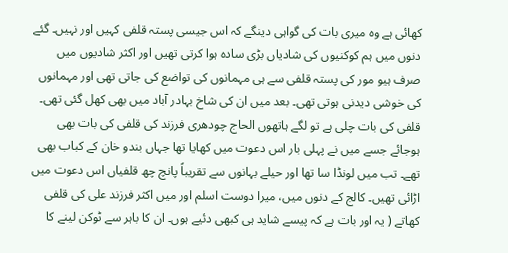کھائی ہے وہ میری بات کی گواہی دینگے کہ اس جیسی پستہ قلفی کہیں اور نہیں۔ گئے دنوں میں ہم کوکنیوں کی شادیاں بڑی سادہ ہوا کرتی تھیں اور اکثر شادیوں میں صرف ہیو مور کی پستہ قلفی سے ہی مہمانوں کی تواضع کی جاتی تھی اور مہمانوں کی خوشی دیدنی ہوتی تھی۔ بعد میں ان کی شاخ بہادر آباد میں بھی کھل گئی تھی۔
قلفی کی بات چلی ہے تو لگے ہاتھوں الحاج چودھری فرزند کی قلفی کی بات بھی ہوجائے جسے میں نے پہلی بار اس دعوت میں کھایا تھا جہاں بندو خان کے کباب بھی تھے۔ تب میں لونڈا سا تھا اور حیلے بہانوں سے تقریباً پانچ چھ قلفیاں اس دعوت میں اڑائی تھیں۔ کالج کے دنوں میں، میرا دوست اسلم اور میں اکثر فرزند علی کی قلفی کھاتے ( یہ اور بات ہے کہ پیسے شاید ہی کبھی دئیے ہوں۔ ان کا باہر سے ٹوکن لینے کا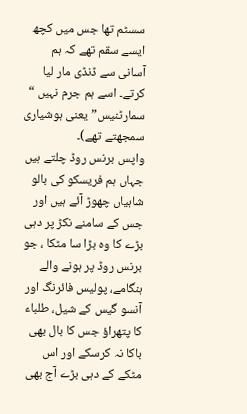سسٹم تھا جس میں کچھ ایسے سقم تھے کہ ہم آسانی سے ڈنڈی مار لیا کرتے۔ اسے ہم جرم نہیں “ سمارٹنیس” یعنی ہوشیاری سمجھتے تھے)۔
واپس برنس روڈ چلتے ہیں جہاں ہم فریسکو کی بالو شاہیاں چھوڑ آئے ہیں اور جس کے سامنے نکڑ پر دہی بڑے کا وہ بڑا سا مٹکا ، جو برنس روڈ پر ہونے والے ہنگامے، پولیس فائرنگ اور آنسو گیس کے شیل، طلباء کا پتھراؤ جس کا بال بھی باکا نہ کرسکے اور اس مٹکے کے دہی بڑے آج بھی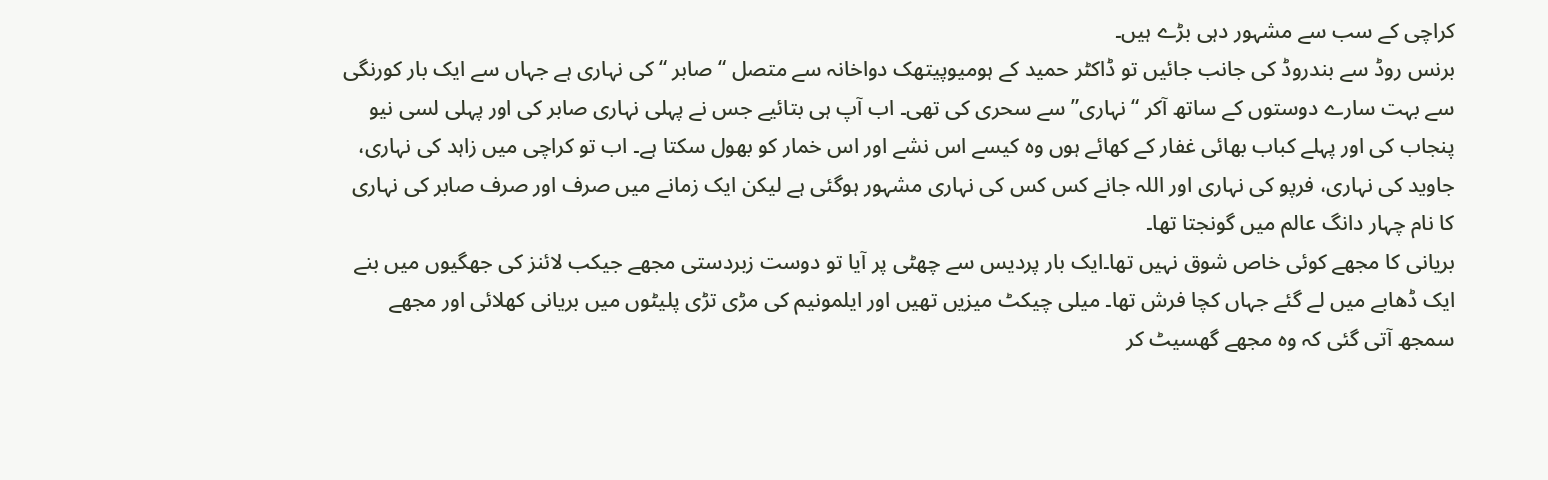کراچی کے سب سے مشہور دہی بڑے ہیں۔
برنس روڈ سے بندروڈ کی جانب جائیں تو ڈاکٹر حمید کے ہومیوپیتھک دواخانہ سے متصل “ صابر “ کی نہاری ہے جہاں سے ایک بار کورنگی سے بہت سارے دوستوں کے ساتھ آکر “ نہاری” سے سحری کی تھی۔ اب آپ ہی بتائیے جس نے پہلی نہاری صابر کی اور پہلی لسی نیو پنجاب کی اور پہلے کباب بھائی غفار کے کھائے ہوں وہ کیسے اس نشے اور اس خمار کو بھول سکتا ہے۔ اب تو کراچی میں زاہد کی نہاری، جاوید کی نہاری، فرپو کی نہاری اور اللہ جانے کس کس کی نہاری مشہور ہوگئی ہے لیکن ایک زمانے میں صرف اور صرف صابر کی نہاری کا نام چہار دانگ عالم میں گونجتا تھا۔
بریانی کا مجھے کوئی خاص شوق نہیں تھا۔ایک بار پردیس سے چھٹی پر آیا تو دوست زبردستی مجھے جیکب لائنز کی جھگیوں میں بنے ایک ڈھابے میں لے گئے جہاں کچا فرش تھا۔ میلی چیکٹ میزیں تھیں اور ایلمونیم کی مڑی تڑی پلیٹوں میں بریانی کھلائی اور مجھے سمجھ آتی گئی کہ وہ مجھے گھسیٹ کر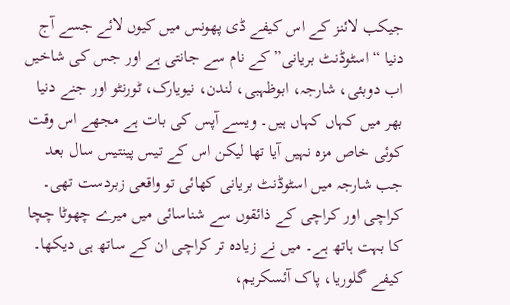جیکب لائنز کے اس کیفے ڈی پھونس میں کیوں لائے جسے آج دنیا “ اسٹوڈنٹ بریانی” کے نام سے جانتی ہے اور جس کی شاخیں اب دوبئی، شارجہ، ابوظہبی، لندن، نیویارک، ٹورنٹو اور جنے دنیا بھر میں کہاں کہاں ہیں۔ ویسے آپس کی بات ہے مجھے اس وقت کوئی خاص مزہ نہیں آیا تھا لیکن اس کے تیس پینتیس سال بعد جب شارجہ میں اسٹوڈنٹ بریانی کھائی تو واقعی زبردست تھی۔
کراچی اور کراچی کے ذائقوں سے شناسائی میں میرے چھوٹا چچا کا بہت ہاتھ ہے۔ میں نے زیادہ تر کراچی ان کے ساتھ ہی دیکھا۔ کیفے گلوریا، پاک آئسکریم،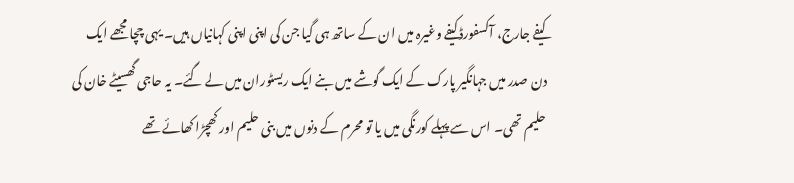کیفے جارج، آکسفورڈ کیفے وغیرہ میں ان کے ساتھ ہی گیا جن کی اپنی اپنی کہانیاں ہیں۔ یہی چچا مجھے ایک دن صدر میں جہانگیر پارک کے ایک گوشے میں بنے ایک ریسٹوران میں لے گئے۔ یہ حاجی گھسیٹے خان کی حلیم تھی۔ اس سے پہلے کورنگی میں یا تو محرم کے دنوں میں بنی حلیم اور کھچڑا کھائے تھے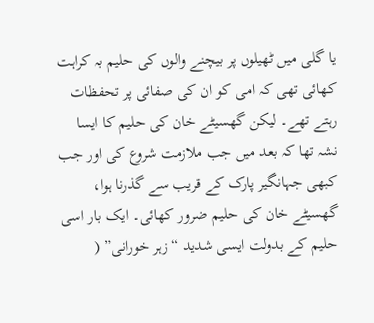یا گلی میں ٹھیلوں پر بیچنے والوں کی حلیم بہ کراہت کھائی تھی کہ امی کو ان کی صفائی پر تحفظات رہتے تھے۔ لیکن گھسیٹے خان کی حلیم کا ایسا نشہ تھا کہ بعد میں جب ملازمت شروع کی اور جب کبھی جہانگیر پارک کے قریب سے گذرنا ہوا، گھسیٹے خان کی حلیم ضرور کھائی۔ ایک بار اسی حلیم کے بدولت ایسی شدید “ زہر خورانی” (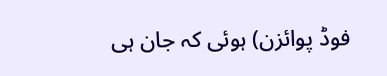فوڈ پوائزن) ہوئی کہ جان ہی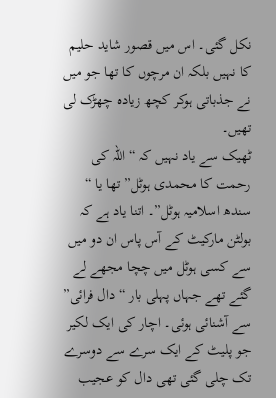نکل گئی۔ اس میں قصور شاید حلیم کا نہیں بلکہ ان مرچوں کا تھا جو میں نے جذباتی ہوکر کچھ زیادہ چھڑک لی تھیں۔
ٹھیک سے یاد نہیں کہ “ اللہ کی رحمت کا محمدی ہوٹل” تھا یا “ سندھ اسلامیہ ہوٹل”۔ اتنا یاد ہے کہ بولٹن مارکیٹ کے آس پاس ان دو میں سے کسی ہوٹل میں چچا مجھے لے گئے تھے جہاں پہلی بار “ دال فرائی” سے آشنائی ہوئی۔ اچار کی ایک لکیر جو پلیٹ کے ایک سرے سے دوسرے تک چلی گئی تھی دال کو عجیب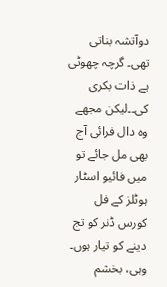دوآتشہ بناتی تھی۔ گرچہ چھوٹی ہے ذات بکری کی۔۔لیکن مجھے وہ دال فرائی آج بھی مل جائے تو میں فائیو اسٹار ہوٹلز کے فل کورس ڈنر کو تج دینے کو تیار ہوں۔ وہی، بخشم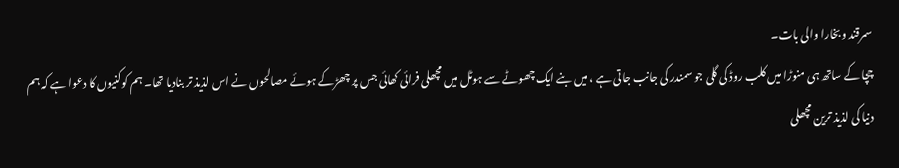سمرقند وبخارا والی بات۔
چچا کے ساتھ ہی منوڑا میں کلب روڈ کی گلی جو سمندر کی جانب جاتی ہے ، میں بنے ایک چھوٹے سے ہوٹل میں مچھلی فرائی کھائی جس پر چھڑکے ہوئے مصالحوں نے اس لذیذ تر بنادیا تھا۔ ہم کوکنیوں کا دعوا ہے کہ ہم دنیا کی لذیذ ترین مچھلی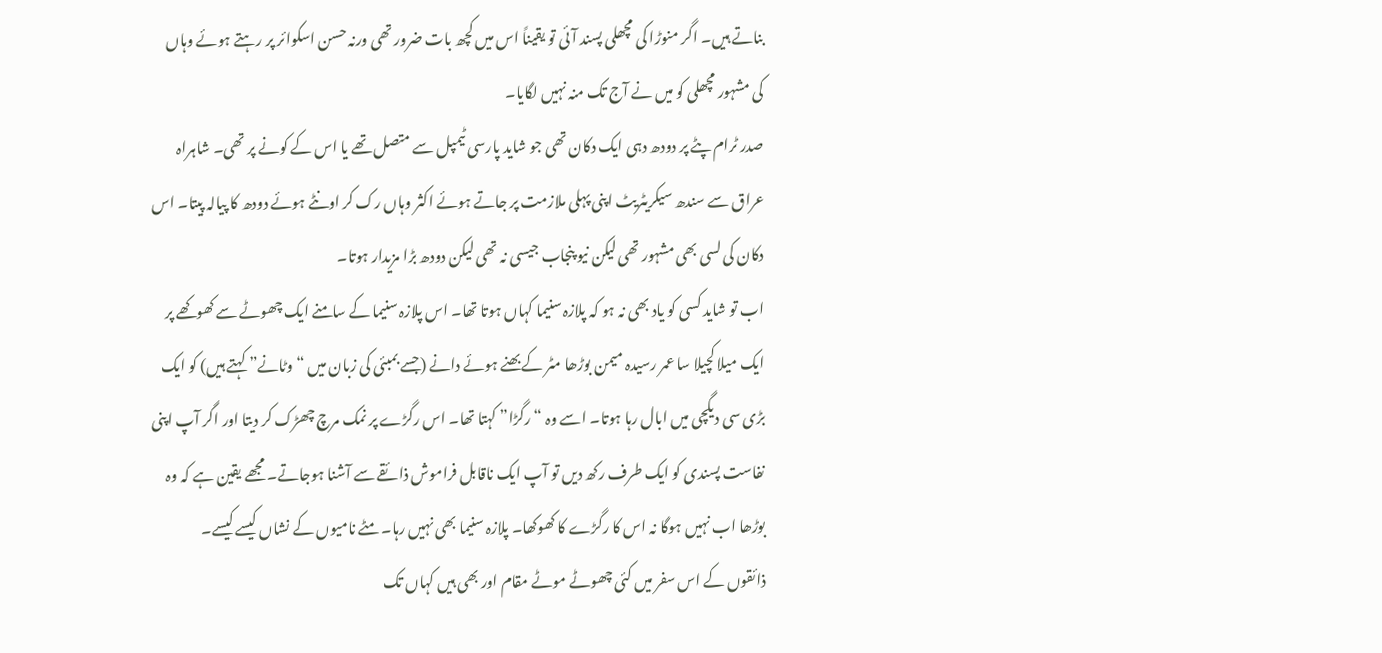بناتے ہیں۔ اگر منوڑا کی مچھلی پسند آئی تو یقیناً اس میں کچھ بات ضرور تھی ورنہ حسن اسکوائر پر رہتے ہوئے وہاں کی مشہور مچھلی کو میں نے آج تک منہ نہیں لگایا۔
صدر ٹرام پٹے پر دودھ دہی ایک دکان تھی جو شاید پارسی ٹیمپل سے متصل تھے یا اس کے کونے پر تھی۔ شاہراہ عراق سے سندھ سیکریٹریٹ اپنی پہلی ملازمت پر جاتے ہوئے اکثر وہاں رک کر اونٹے ہوئے دودھ کا پیالہ پیتا۔ اس دکان کی لسی بھی مشہور تھی لیکن نیو پنجاب جیسی نہ تھی لیکن دودھ بڑا مزیدار ہوتا۔
اب تو شاید کسی کو یاد بھی نہ ہو کہ پلازہ سنیما کہاں ہوتا تھا۔ اس پلازہ سنیما کے سامنے ایک چھوٹے سے کھوکھے پر ایک میلا کچیلا سا عمر رسیدہ میمن بوڑھا مٹر کے بھنے ہوئے دانے (جسے بمبئی کی زبان میں “ وٹانے” کہتے ہیں) کو ایک بڑی سی دیگچی میں ابال رہا ہوتا۔ اسے وہ “ رگڑا” کہتا تھا۔ اس رگڑے پر نمک مرچ چھڑک کر دیتا اور اگر آپ اپنی نفاست پسندی کو ایک طرف رکھ دیں تو آپ ایک ناقابل فراموش ذائقے سے آشنا ہوجاتے۔ مجھے یقین ہے کہ وہ بوڑھا اب نہیں ہوگا نہ اس کا رگڑے کا کھوکھا۔ پلازہ سنیما بھی نہیں رہا۔ مٹے نامیوں کے نشاں کیسے کیسے۔
ذائقوں کے اس سفر میں کئی چھوٹے موٹے مقام اور بھی ہیں کہاں تک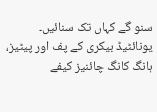سنو گے کہاں تک سنائیں۔ یونائٹیڈ بیکری کے پف اور پیٹیز، ہانگ کانگ چائنیز کیفے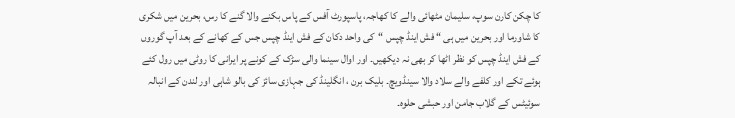کا چکن کارن سوپ، سلیمان مٹھائی والے کا کھاجہ، پاسپورٹ آفس کے پاس بکنے والا گنے کا رس، بحرین میں شکری کا شاورما اور بحرین میں ہی “ فش اینڈ چپس “کی واحد دکان کے فش اینڈ چپس جس کے کھانے کے بعد آپ گوروں کے فش اینڈ چپس کو نظر اٹھا کر بھی نہ دیکھیں۔ اور اوال سینما والی سڑک کے کونے پر ایرانی کا روٹی میں رول کئے ہوئے تکے اور کلفے والے سلاد والا سینڈویچ۔ بلیک برن ، انگلینڈ کی جہازی سائز کی بالو شاہی اور لندن کے انبالہ سوئیٹس کے گلاب جامن اور حبشی حلوہ۔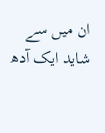ان میں سے شاید ایک آدھ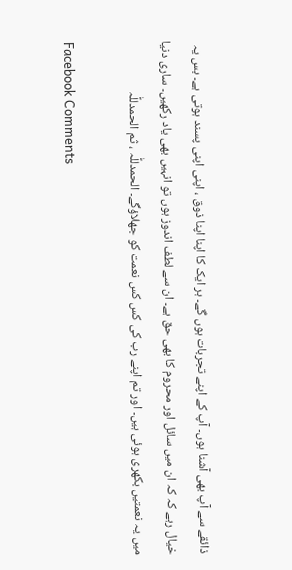ذائقے سے آپ بھی آشنا ہوں۔ آپ کے اپنے تجربات ہوں گے۔ ہر ایک کا اپنا اپنا ذوق ، اپنی اپنی پسند ہوتی ہے۔ بس یہ خیال رہے کہ کہ ان میں سائل اور محروم کا بھی حق ہے۔ ان سے لطف اندوز ہوں تو انہیں بھی یاد رکھیں۔ ساری دنیا میں یہ نعمتیں بکھری ہوئی ہیں۔ اور تم اپنے رب کی کس کس نعمت کو جھلاؤگے۔ الحمدللّٰہ ، ثم الحمدللّٰہ

Facebook Comments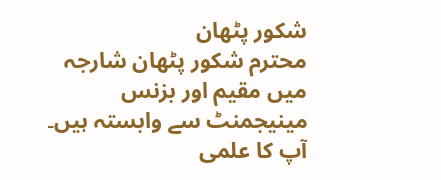شکور پٹھان
محترم شکور پٹھان شارجہ میں مقیم اور بزنس مینیجمنٹ سے وابستہ ہیں۔ آپ کا علمی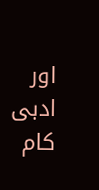اور ادبی کام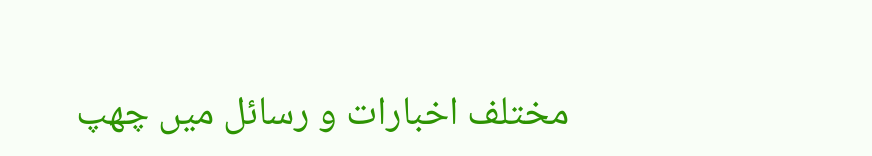مختلف اخبارات و رسائل میں چھپ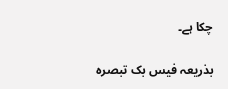چکا ہے۔

بذریعہ فیس بک تبصرہ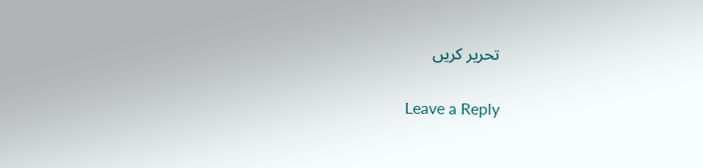تحریر کریں

Leave a Reply